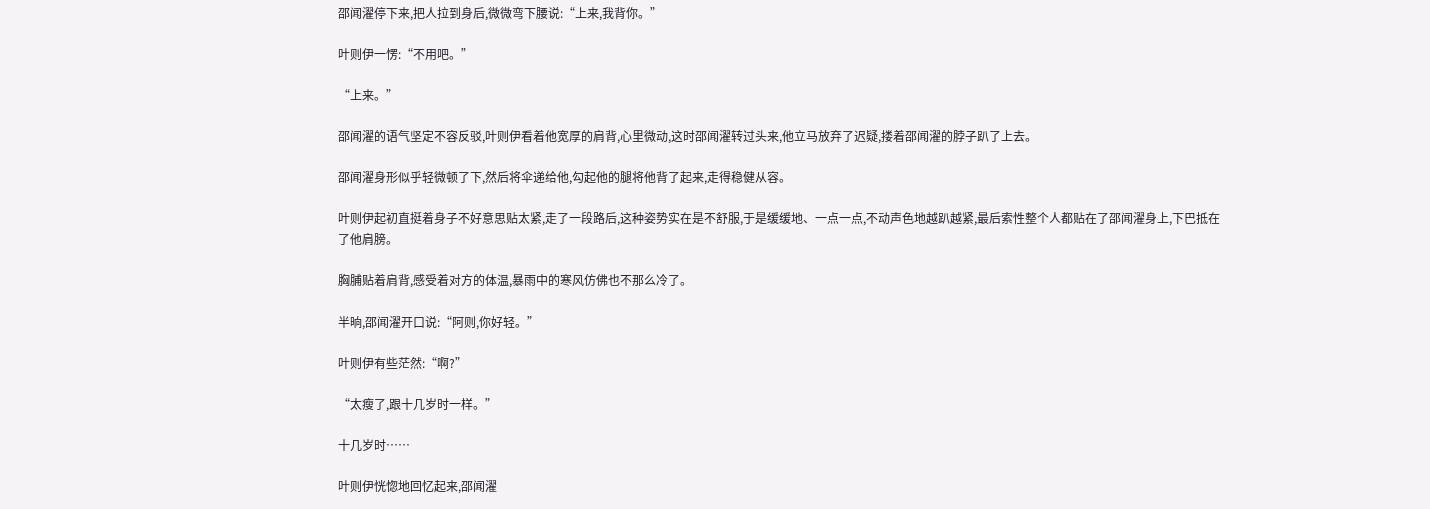邵闻濯停下来,把人拉到身后,微微弯下腰说:“上来,我背你。”

叶则伊一愣:“不用吧。”

“上来。”

邵闻濯的语气坚定不容反驳,叶则伊看着他宽厚的肩背,心里微动,这时邵闻濯转过头来,他立马放弃了迟疑,搂着邵闻濯的脖子趴了上去。

邵闻濯身形似乎轻微顿了下,然后将伞递给他,勾起他的腿将他背了起来,走得稳健从容。

叶则伊起初直挺着身子不好意思贴太紧,走了一段路后,这种姿势实在是不舒服,于是缓缓地、一点一点,不动声色地越趴越紧,最后索性整个人都贴在了邵闻濯身上,下巴抵在了他肩膀。

胸脯贴着肩背,感受着对方的体温,暴雨中的寒风仿佛也不那么冷了。

半晌,邵闻濯开口说:“阿则,你好轻。”

叶则伊有些茫然:“啊?”

“太瘦了,跟十几岁时一样。”

十几岁时……

叶则伊恍惚地回忆起来,邵闻濯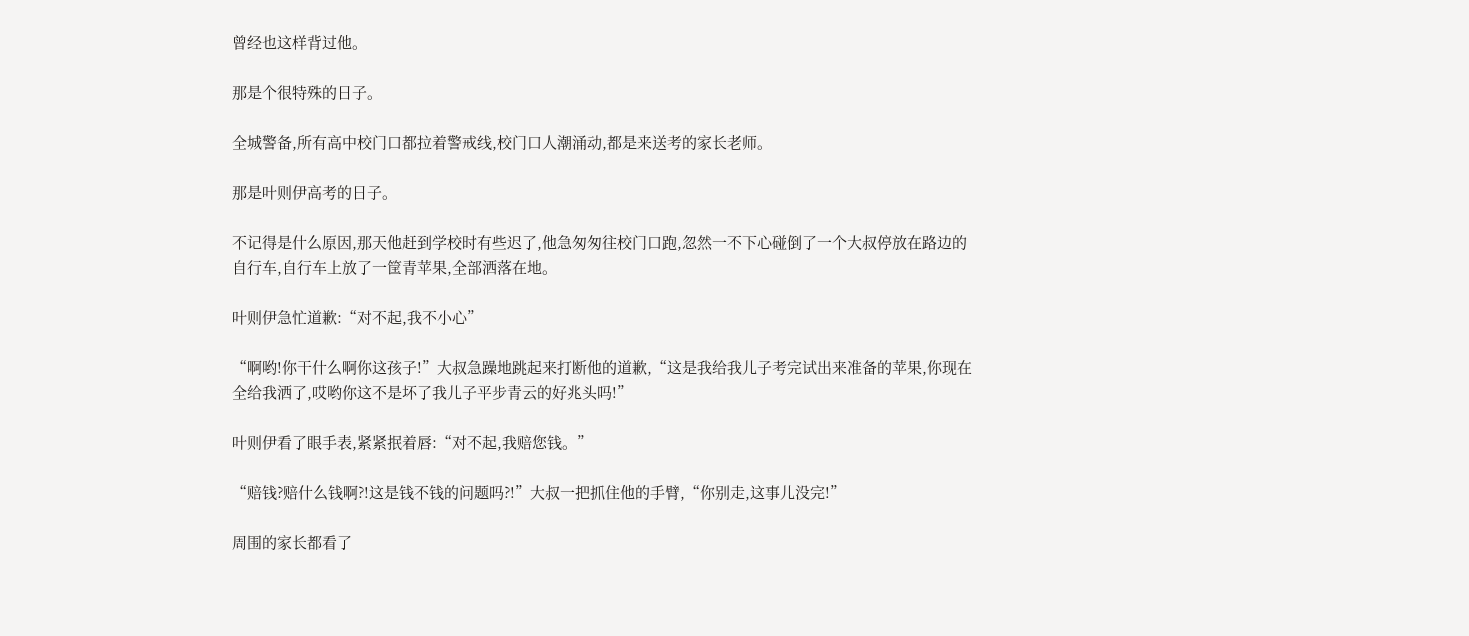曾经也这样背过他。

那是个很特殊的日子。

全城警备,所有高中校门口都拉着警戒线,校门口人潮涌动,都是来送考的家长老师。

那是叶则伊高考的日子。

不记得是什么原因,那天他赶到学校时有些迟了,他急匆匆往校门口跑,忽然一不下心碰倒了一个大叔停放在路边的自行车,自行车上放了一筐青苹果,全部洒落在地。

叶则伊急忙道歉:“对不起,我不小心”

“啊哟!你干什么啊你这孩子!”大叔急躁地跳起来打断他的道歉,“这是我给我儿子考完试出来准备的苹果,你现在全给我洒了,哎哟你这不是坏了我儿子平步青云的好兆头吗!”

叶则伊看了眼手表,紧紧抿着唇:“对不起,我赔您钱。”

“赔钱?赔什么钱啊?!这是钱不钱的问题吗?!”大叔一把抓住他的手臂,“你别走,这事儿没完!”

周围的家长都看了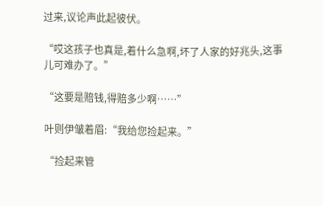过来,议论声此起彼伏。

“哎这孩子也真是,着什么急啊,坏了人家的好兆头,这事儿可难办了。”

“这要是赔钱,得赔多少啊……”

叶则伊皱着眉:“我给您捡起来。”

“捡起来管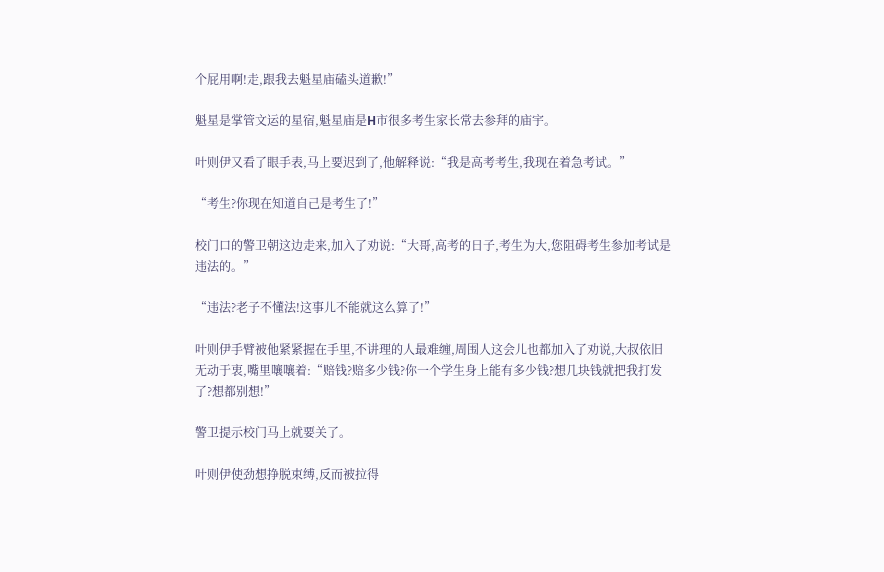个屁用啊!走,跟我去魁星庙磕头道歉!”

魁星是掌管文运的星宿,魁星庙是H市很多考生家长常去参拜的庙宇。

叶则伊又看了眼手表,马上要迟到了,他解释说:“我是高考考生,我现在着急考试。”

“考生?你现在知道自己是考生了!”

校门口的警卫朝这边走来,加入了劝说:“大哥,高考的日子,考生为大,您阻碍考生参加考试是违法的。”

“违法?老子不懂法!这事儿不能就这么算了!”

叶则伊手臂被他紧紧握在手里,不讲理的人最难缠,周围人这会儿也都加入了劝说,大叔依旧无动于衷,嘴里嚷嚷着:“赔钱?赔多少钱?你一个学生身上能有多少钱?想几块钱就把我打发了?想都别想!”

警卫提示校门马上就要关了。

叶则伊使劲想挣脱束缚,反而被拉得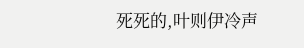死死的,叶则伊冷声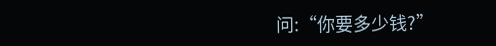问:“你要多少钱?”